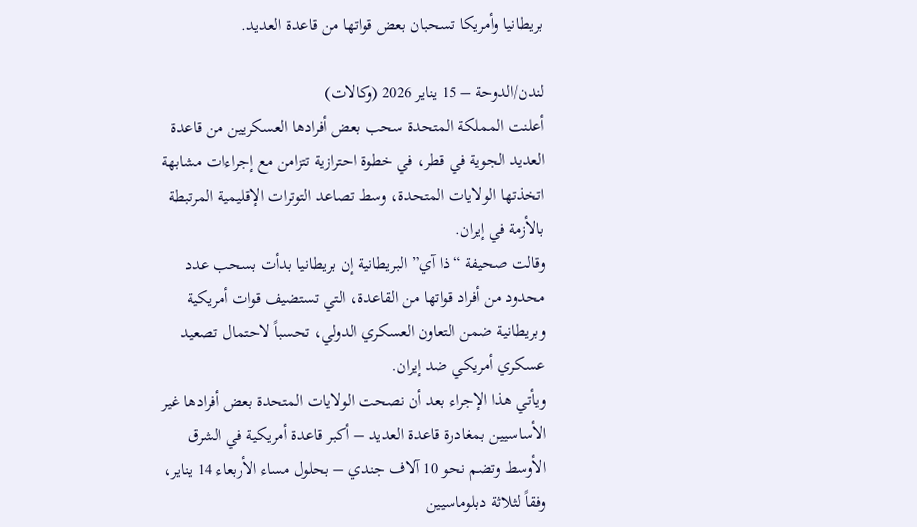بريطانيا وأمريكا تسحبان بعض قواتها من قاعدة العديد.

لندن/الدوحة – 15 يناير 2026 (وكالات)
أعلنت المملكة المتحدة سحب بعض أفرادها العسكريين من قاعدة العديد الجوية في قطر، في خطوة احترازية تتزامن مع إجراءات مشابهة اتخذتها الولايات المتحدة، وسط تصاعد التوترات الإقليمية المرتبطة بالأزمة في إيران.
وقالت صحيفة “ذا آي” البريطانية إن بريطانيا بدأت بسحب عدد محدود من أفراد قواتها من القاعدة، التي تستضيف قوات أمريكية وبريطانية ضمن التعاون العسكري الدولي، تحسباً لاحتمال تصعيد عسكري أمريكي ضد إيران.
ويأتي هذا الإجراء بعد أن نصحت الولايات المتحدة بعض أفرادها غير الأساسيين بمغادرة قاعدة العديد – أكبر قاعدة أمريكية في الشرق الأوسط وتضم نحو 10 آلاف جندي – بحلول مساء الأربعاء 14 يناير، وفقاً لثلاثة دبلوماسيين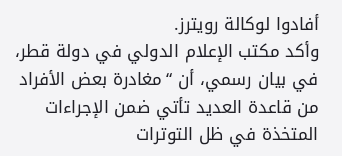أفادوا لوكالة رويترز.
وأكد مكتب الإعلام الدولي في دولة قطر، في بيان رسمي، أن “مغادرة بعض الأفراد من قاعدة العديد تأتي ضمن الإجراءات المتخذة في ظل التوترات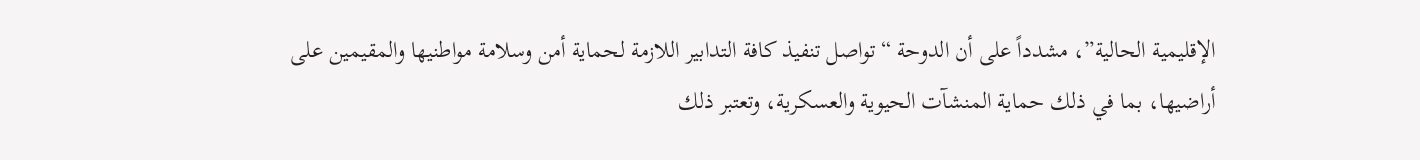الإقليمية الحالية”، مشدداً على أن الدوحة “تواصل تنفيذ كافة التدابير اللازمة لحماية أمن وسلامة مواطنيها والمقيمين على أراضيها، بما في ذلك حماية المنشآت الحيوية والعسكرية، وتعتبر ذلك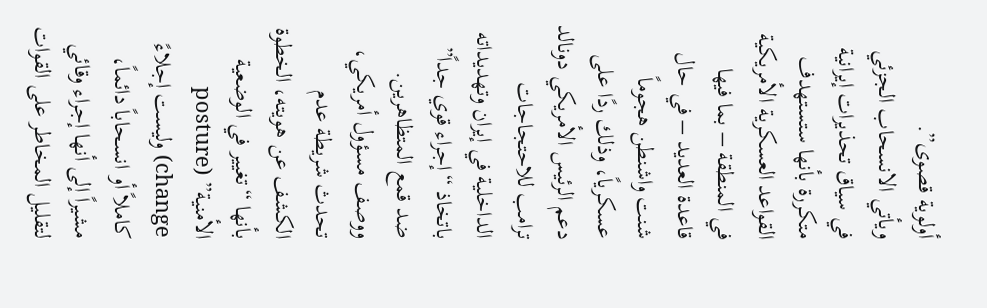أولوية قصوى”.
ويأتي الانسحاب الجزئي في سياق تحذيرات إيرانية متكررة بأنها ستستهدف القواعد العسكرية الأمريكية في المنطقة – بما فيها قاعدة العديد – في حال شنت واشنطن هجوماً عسكرياً، وذلك ردًا على دعم الرئيس الأمريكي دونالد ترامب للاحتجاجات الداخلية في إيران وتهديداته باتخاذ “إجراء قوي جداً” ضد قمع المتظاهرين.
ووصف مسؤول أمريكي، تحدث شريطة عدم الكشف عن هويته، الخطوة بأنها “تغيير في الوضعية الأمنية” (posture change) وليست إجلاءً كاملاً أو انسحاباً دائماً، مشيراً إلى أنها إجراء وقائي لتقليل المخاطر على القوات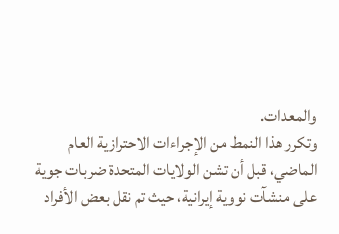والمعدات.
وتكرر هذا النمط من الإجراءات الاحترازية العام الماضي، قبل أن تشن الولايات المتحدة ضربات جوية على منشآت نووية إيرانية، حيث تم نقل بعض الأفراد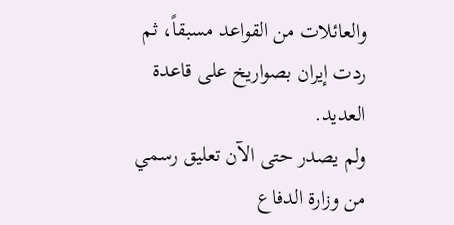والعائلات من القواعد مسبقاً، ثم ردت إيران بصواريخ على قاعدة العديد.
ولم يصدر حتى الآن تعليق رسمي من وزارة الدفاع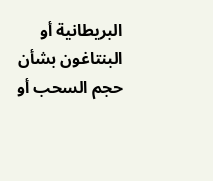البريطانية أو البنتاغون بشأن حجم السحب أو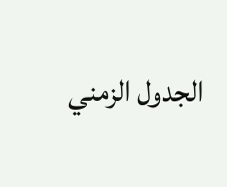الجدول الزمني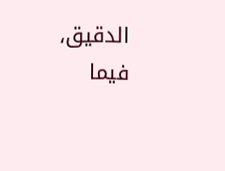الدقيق، فيما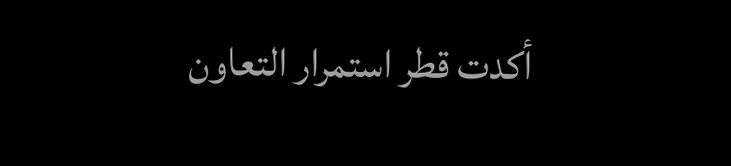أكدت قطر استمرار التعاون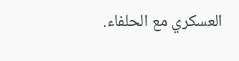العسكري مع الحلفاء.